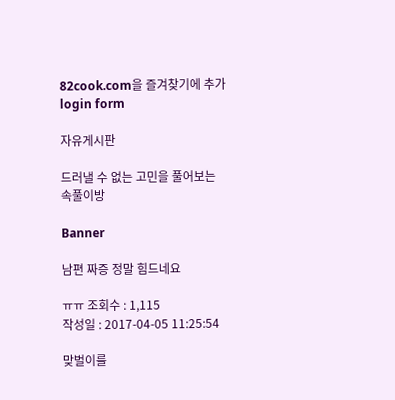82cook.com을 즐겨찾기에 추가
login form

자유게시판

드러낼 수 없는 고민을 풀어보는 속풀이방

Banner

남편 짜증 정말 힘드네요

ㅠㅠ 조회수 : 1,115
작성일 : 2017-04-05 11:25:54

맞벌이를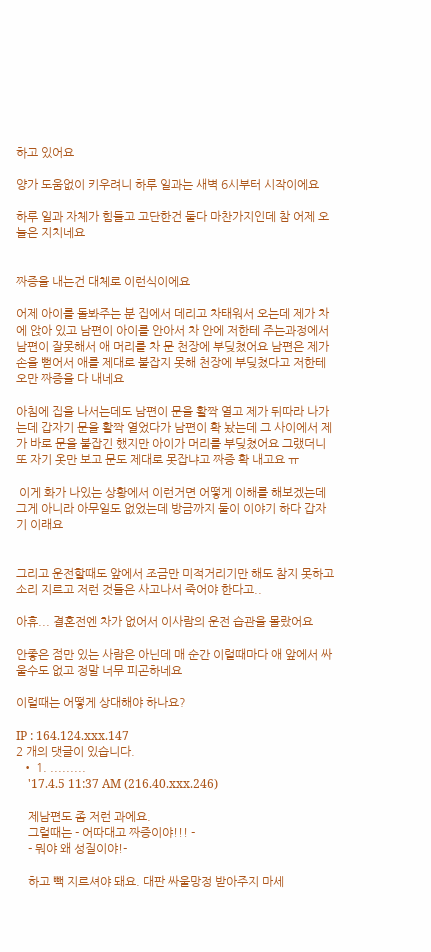하고 있어요

양가 도움없이 키우려니 하루 일과는 새벽 6시부터 시작이에요

하루 일과 자체가 힘들고 고단한건 둘다 마찬가지인데 참 어제 오늘은 지치네요


짜증을 내는건 대체로 이런식이에요

어제 아이를 돌봐주는 분 집에서 데리고 차태워서 오는데 제가 차에 앉아 있고 남편이 아이를 안아서 차 안에 저한테 주는과정에서 남편이 잘못해서 애 머리를 차 문 천장에 부딪쳤어요 남편은 제가 손을 뻗어서 애를 제대로 붙잡지 못해 천장에 부딪쳤다고 저한테 오만 짜증을 다 내네요

아침에 집을 나서는데도 남편이 문을 활짝 열고 제가 뒤따라 나가는데 갑자기 문을 활짝 열었다가 남편이 확 놨는데 그 사이에서 제가 바로 문을 붙잡긴 했지만 아이가 머리를 부딪쳤어요 그랬더니 또 자기 옷만 보고 문도 제대로 못잡냐고 짜증 확 내고요 ㅠ

 이게 화가 나있는 상황에서 이런거면 어떻게 이해를 해보겠는데 그게 아니라 아무일도 없었는데 방금까지 둘이 이야기 하다 갑자기 이래요


그리고 운전할때도 앞에서 조금만 미적거리기만 해도 참지 못하고 소리 지르고 저런 것들은 사고나서 죽어야 한다고..

아휴... 결혼전엔 차가 없어서 이사람의 운전 습관을 몰랐어요

안좋은 점만 있는 사람은 아닌데 매 순간 이럴때마다 애 앞에서 싸울수도 없고 정말 너무 피곤하네요

이럴때는 어떻게 상대해야 하나요?

IP : 164.124.xxx.147
2 개의 댓글이 있습니다.
  • 1. .........
    '17.4.5 11:37 AM (216.40.xxx.246)

    제남편도 좀 저런 과에요.
    그럴때는 - 어따대고 짜증이야!!! -
    - 뭐야 왜 성질이야!-

    하고 빽 지르셔야 돼요. 대판 싸울망정 받아주지 마세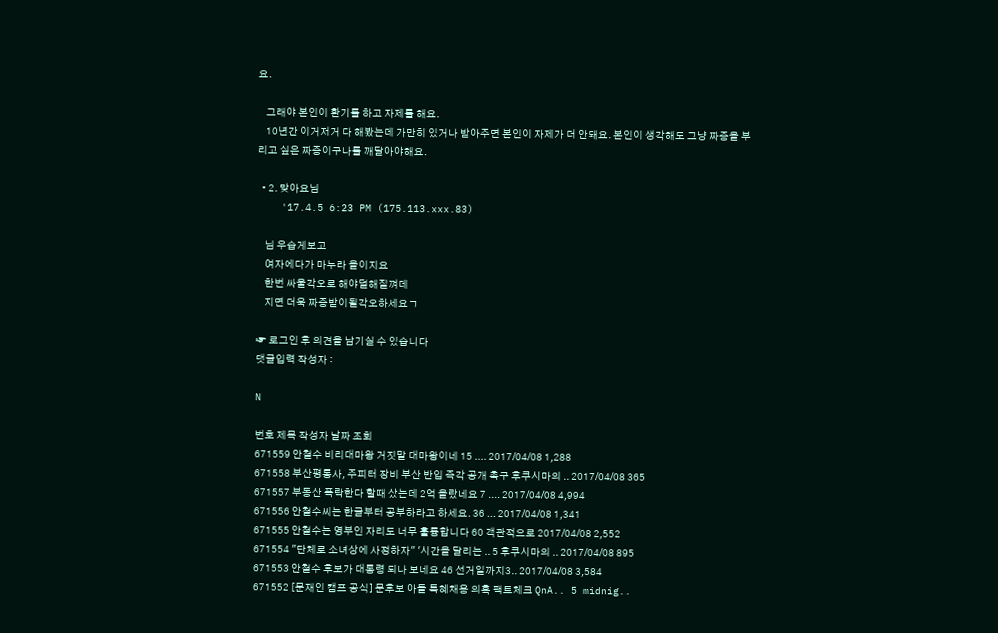요.

    그래야 본인이 환기를 하고 자제를 해요.
    10년간 이거저거 다 해봤는데 가만히 있거나 받아주면 본인이 자제가 더 안돼요. 본인이 생각해도 그냥 짜증을 부리고 싶은 짜증이구나를 깨달아야해요.

  • 2. 맞아요님
    '17.4.5 6:23 PM (175.113.xxx.83)

    님 우습게보고
    여자에다가 마누라 을이지요
    한번 싸울각오로 해야덜해질껴데
    지면 더욱 짜증받이될각오하세요ㄱ

☞ 로그인 후 의견을 남기실 수 있습니다
댓글입력 작성자 :

N

번호 제목 작성자 날짜 조회
671559 안철수 비리대마왕 거짓말 대마왕이네 15 .... 2017/04/08 1,288
671558 부산평통사, 주피터 장비 부산 반입 즉각 공개 촉구 후쿠시마의 .. 2017/04/08 365
671557 부동산 폭락한다 할때 샀는데 2억 올랐네요 7 .... 2017/04/08 4,994
671556 안철수씨는 한글부터 공부하라고 하세요. 36 ... 2017/04/08 1,341
671555 안철수는 영부인 자리도 너무 훌륭합니다 60 객관적으로 2017/04/08 2,552
671554 "단체로 소녀상에 사정하자" '시간을 달리는 .. 5 후쿠시마의 .. 2017/04/08 895
671553 안철수 후보가 대통령 되나 보네요 46 선거일까지3.. 2017/04/08 3,584
671552 [문재인 캠프 공식] 문후보 아들 특혜채용 의혹 팩트체크 QnA.. 5 midnig..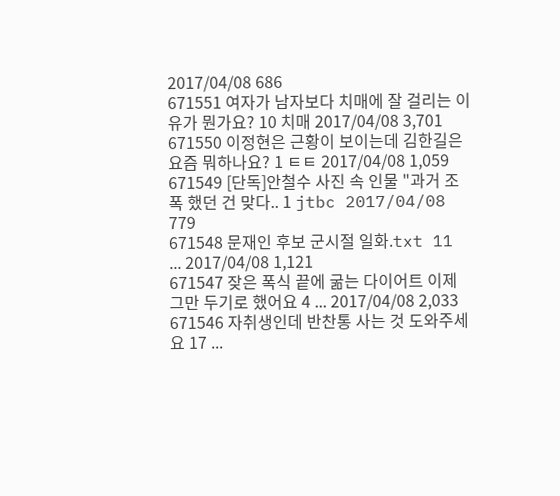2017/04/08 686
671551 여자가 남자보다 치매에 잘 걸리는 이유가 뭔가요? 10 치매 2017/04/08 3,701
671550 이정현은 근황이 보이는데 김한길은 요즘 뭐하나요? 1 ㅌㅌ 2017/04/08 1,059
671549 [단독]안철수 사진 속 인물 "과거 조폭 했던 건 맞다.. 1 jtbc 2017/04/08 779
671548 문재인 후보 군시절 일화.txt 11 ... 2017/04/08 1,121
671547 잦은 폭식 끝에 굶는 다이어트 이제 그만 두기로 했어요 4 ... 2017/04/08 2,033
671546 자취생인데 반찬통 사는 것 도와주세요 17 ...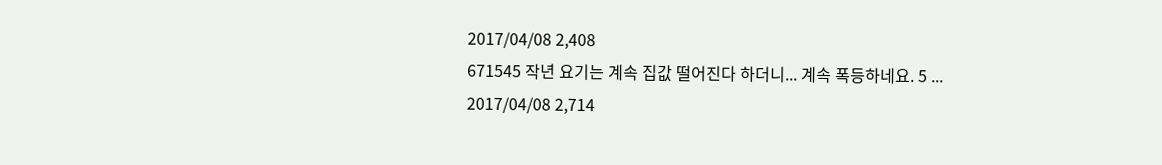2017/04/08 2,408
671545 작년 요기는 계속 집값 떨어진다 하더니... 계속 폭등하네요. 5 ... 2017/04/08 2,714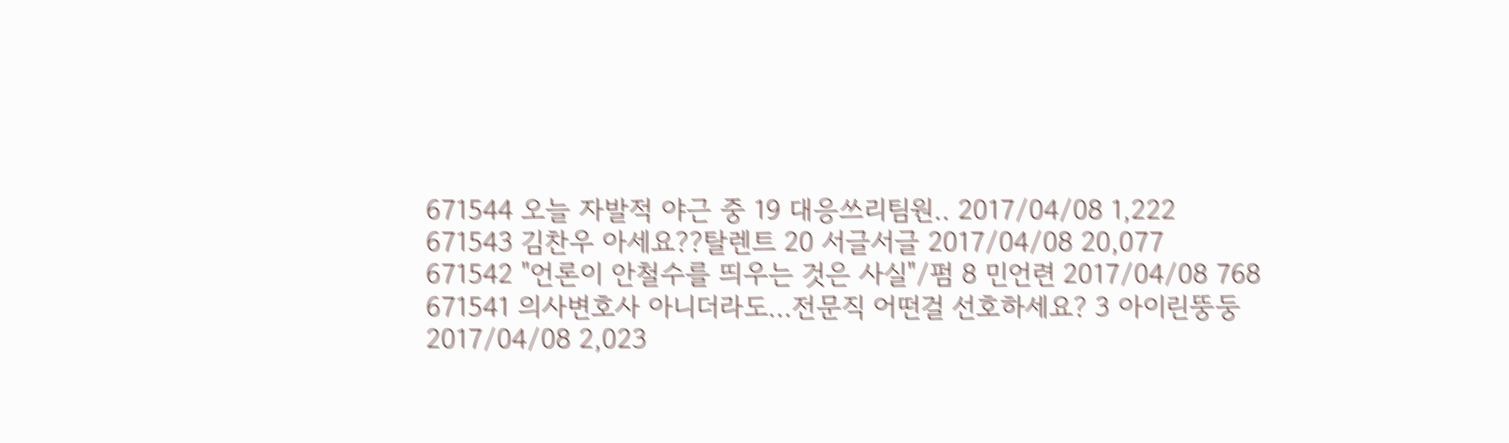671544 오늘 자발적 야근 중 19 대응쓰리팀원.. 2017/04/08 1,222
671543 김찬우 아세요??탈렌트 20 서글서글 2017/04/08 20,077
671542 "언론이 안철수를 띄우는 것은 사실"/펌 8 민언련 2017/04/08 768
671541 의사변호사 아니더라도...전문직 어떤걸 선호하세요? 3 아이린뚱둥 2017/04/08 2,023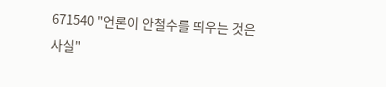671540 "언론이 안철수를 띄우는 것은 사실"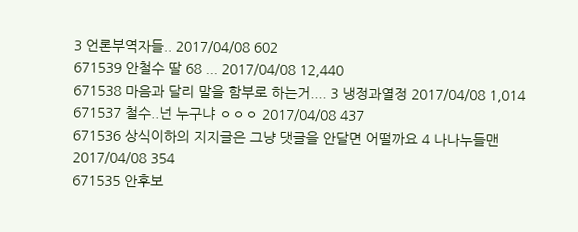3 언론부역자들.. 2017/04/08 602
671539 안철수 딸 68 ... 2017/04/08 12,440
671538 마음과 달리 말을 함부로 하는거.... 3 냉정과열정 2017/04/08 1,014
671537 철수..넌 누구냐 ㅇㅇㅇ 2017/04/08 437
671536 상식이하의 지지글은 그냥 댓글을 안달면 어떨까요 4 나나누들맨 2017/04/08 354
671535 안후보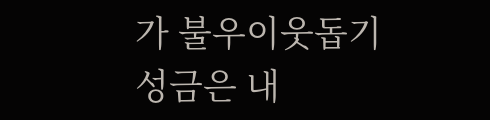가 불우이웃돕기 성금은 내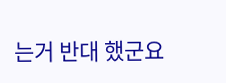는거 반대 했군요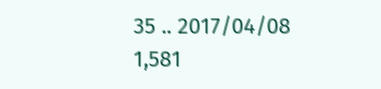35 .. 2017/04/08 1,581